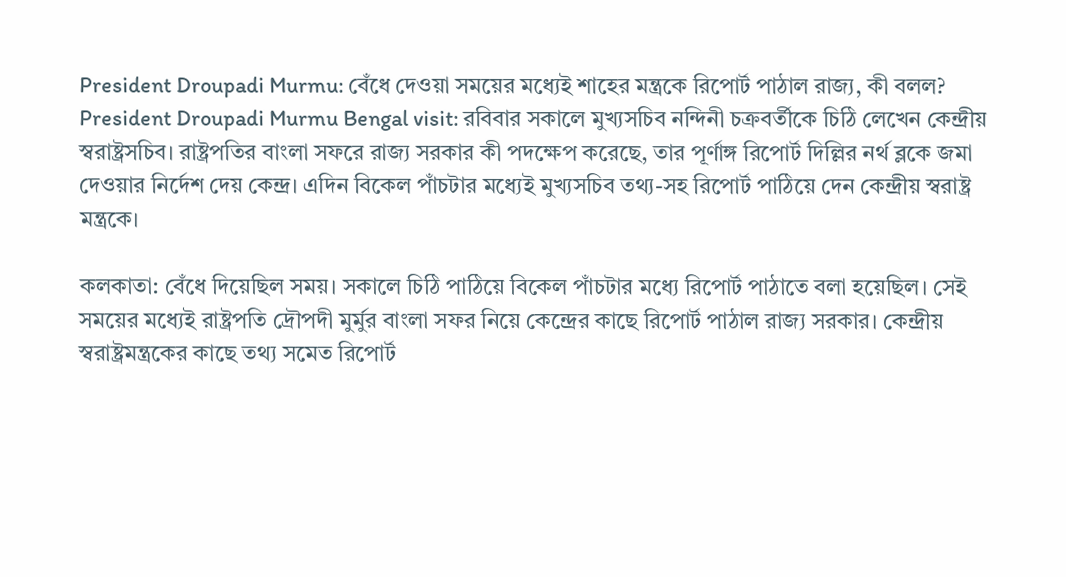President Droupadi Murmu: বেঁধে দেওয়া সময়ের মধ্যেই শাহের মন্ত্রকে রিপোর্ট পাঠাল রাজ্য, কী বলল?
President Droupadi Murmu Bengal visit: রবিবার সকালে মুখ্যসচিব নন্দিনী চক্রবর্তীকে চিঠি লেখেন কেন্দ্রীয় স্বরাষ্ট্রসচিব। রাষ্ট্রপতির বাংলা সফরে রাজ্য সরকার কী পদক্ষেপ করেছে, তার পূর্ণাঙ্গ রিপোর্ট দিল্লির নর্থ ব্লকে জমা দেওয়ার নির্দেশ দেয় কেন্দ্র। এদিন বিকেল পাঁচটার মধ্যেই মুখ্যসচিব তথ্য-সহ রিপোর্ট পাঠিয়ে দেন কেন্দ্রীয় স্বরাষ্ট্র মন্ত্রকে।

কলকাতা: বেঁধে দিয়েছিল সময়। সকালে চিঠি পাঠিয়ে বিকেল পাঁচটার মধ্যে রিপোর্ট পাঠাতে বলা হয়েছিল। সেই সময়ের মধ্যেই রাষ্ট্রপতি দ্রৌপদী মুর্মুর বাংলা সফর নিয়ে কেন্দ্রের কাছে রিপোর্ট পাঠাল রাজ্য সরকার। কেন্দ্রীয় স্বরাষ্ট্রমন্ত্রকের কাছে তথ্য সমেত রিপোর্ট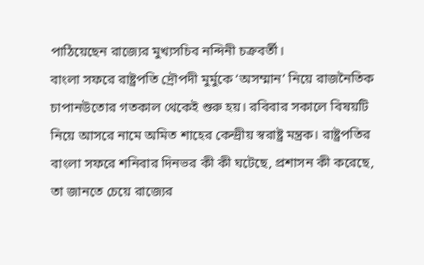পাঠিয়েছেন রাজ্যের মুখ্যসচিব নন্দিনী চক্রবর্তী।
বাংলা সফরে রাষ্ট্রপতি দ্রৌপদী মুর্মুকে ‘অসম্মান’ নিয়ে রাজনৈতিক চাপানউতোর গতকাল থেকেই শুরু হয়। রবিবার সকালে বিষয়টি নিয়ে আসরে নামে অমিত শাহের কেন্দ্রীয় স্বরাষ্ট্র মন্ত্রক। রাষ্ট্রপতির বাংলা সফরে শনিবার দিনভর কী কী ঘটেছে, প্রশাসন কী করেছে, তা জানতে চেয়ে রাজ্যের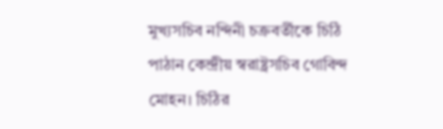মুখ্যসচিব নন্দিনী চক্রবর্তীকে চিঠি পাঠান কেন্দ্রীয় স্বরাষ্ট্রসচিব গোবিন্দ মোহন। চিঠির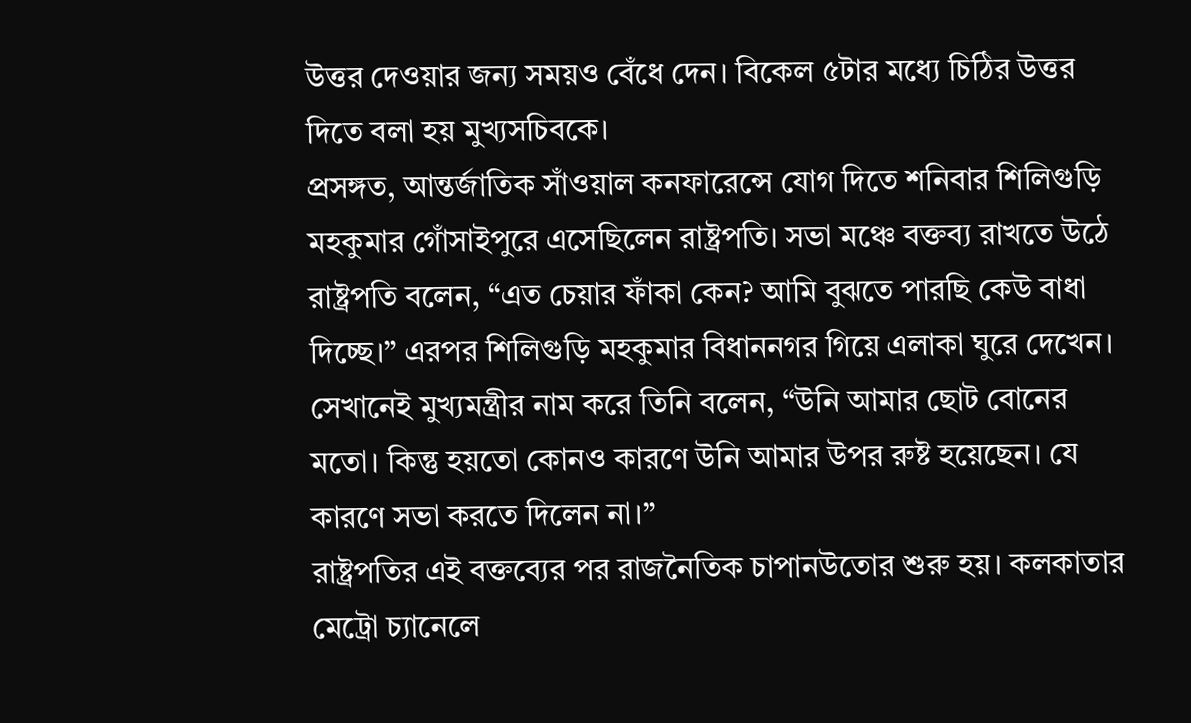উত্তর দেওয়ার জন্য সময়ও বেঁধে দেন। বিকেল ৫টার মধ্যে চিঠির উত্তর দিতে বলা হয় মুখ্যসচিবকে।
প্রসঙ্গত, আন্তর্জাতিক সাঁওয়াল কনফারেন্সে যোগ দিতে শনিবার শিলিগুড়ি মহকুমার গোঁসাইপুরে এসেছিলেন রাষ্ট্রপতি। সভা মঞ্চে বক্তব্য রাখতে উঠে রাষ্ট্রপতি বলেন, “এত চেয়ার ফাঁকা কেন? আমি বুঝতে পারছি কেউ বাধা দিচ্ছে।” এরপর শিলিগুড়ি মহকুমার বিধাননগর গিয়ে এলাকা ঘুরে দেখেন। সেখানেই মুখ্যমন্ত্রীর নাম করে তিনি বলেন, “উনি আমার ছোট বোনের মতো। কিন্তু হয়তো কোনও কারণে উনি আমার উপর রুষ্ট হয়েছেন। যে কারণে সভা করতে দিলেন না।”
রাষ্ট্রপতির এই বক্তব্যের পর রাজনৈতিক চাপানউতোর শুরু হয়। কলকাতার মেট্রো চ্যানেলে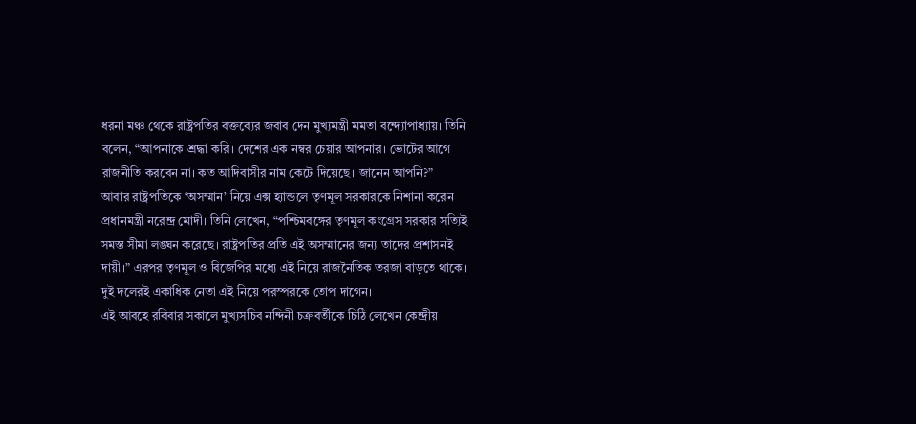ধরনা মঞ্চ থেকে রাষ্ট্রপতির বক্তব্যের জবাব দেন মুখ্যমন্ত্রী মমতা বন্দ্যোপাধ্যায়। তিনি বলেন, “আপনাকে শ্রদ্ধা করি। দেশের এক নম্বর চেয়ার আপনার। ভোটের আগে রাজনীতি করবেন না। কত আদিবাসীর নাম কেটে দিয়েছে। জানেন আপনি?”
আবার রাষ্ট্রপতিকে ‘অসম্মান’ নিয়ে এক্স হ্যান্ডলে তৃণমূল সরকারকে নিশানা করেন প্রধানমন্ত্রী নরেন্দ্র মোদী। তিনি লেখেন, “পশ্চিমবঙ্গের তৃণমূল কংগ্রেস সরকার সত্যিই সমস্ত সীমা লঙ্ঘন করেছে। রাষ্ট্রপতির প্রতি এই অসম্মানের জন্য তাদের প্রশাসনই দায়ী।” এরপর তৃণমূল ও বিজেপির মধ্যে এই নিয়ে রাজনৈতিক তরজা বাড়তে থাকে। দুই দলেরই একাধিক নেতা এই নিয়ে পরস্পরকে তোপ দাগেন।
এই আবহে রবিবার সকালে মুখ্যসচিব নন্দিনী চক্রবর্তীকে চিঠি লেখেন কেন্দ্রীয়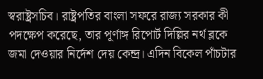স্বরাষ্ট্রসচিব। রাষ্ট্রপতির বাংলা সফরে রাজ্য সরকার কী পদক্ষেপ করেছে, তার পূর্ণাঙ্গ রিপোর্ট দিল্লির নর্থ ব্লকে জমা দেওয়ার নির্দেশ দেয় কেন্দ্র। এদিন বিকেল পাঁচটার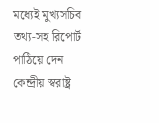মধ্যেই মুখ্যসচিব তথ্য-সহ রিপোর্ট পাঠিয়ে দেন কেন্দ্রীয় স্বরাষ্ট্র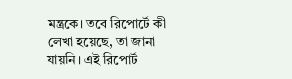মন্ত্রকে। তবে রিপোর্টে কী লেখা হয়েছে, তা জানা যায়নি। এই রিপোর্ট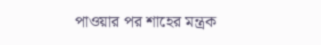পাওয়ার পর শাহের মন্ত্রক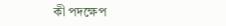কী পদক্ষেপ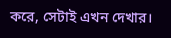করে, সেটাই এখন দেখার।